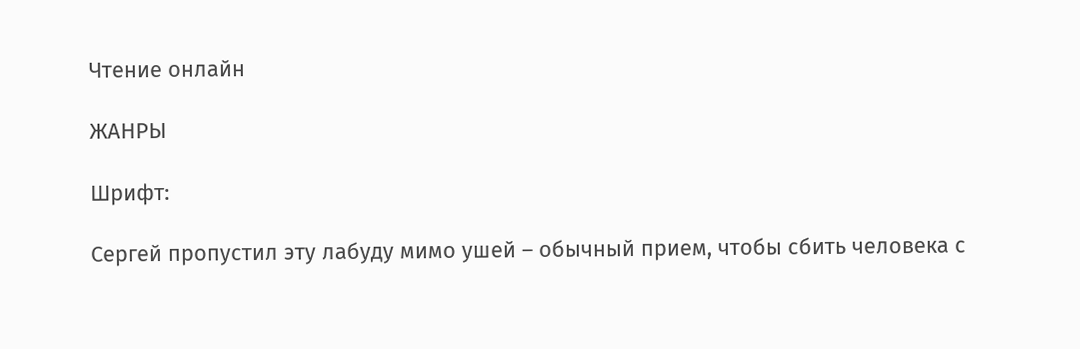Чтение онлайн

ЖАНРЫ

Шрифт:

Сергей пропустил эту лабуду мимо ушей – обычный прием, чтобы сбить человека с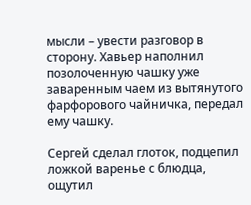мысли – увести разговор в сторону. Хавьер наполнил позолоченную чашку уже заваренным чаем из вытянутого фарфорового чайничка, передал ему чашку.

Сергей сделал глоток, подцепил ложкой варенье с блюдца, ощутил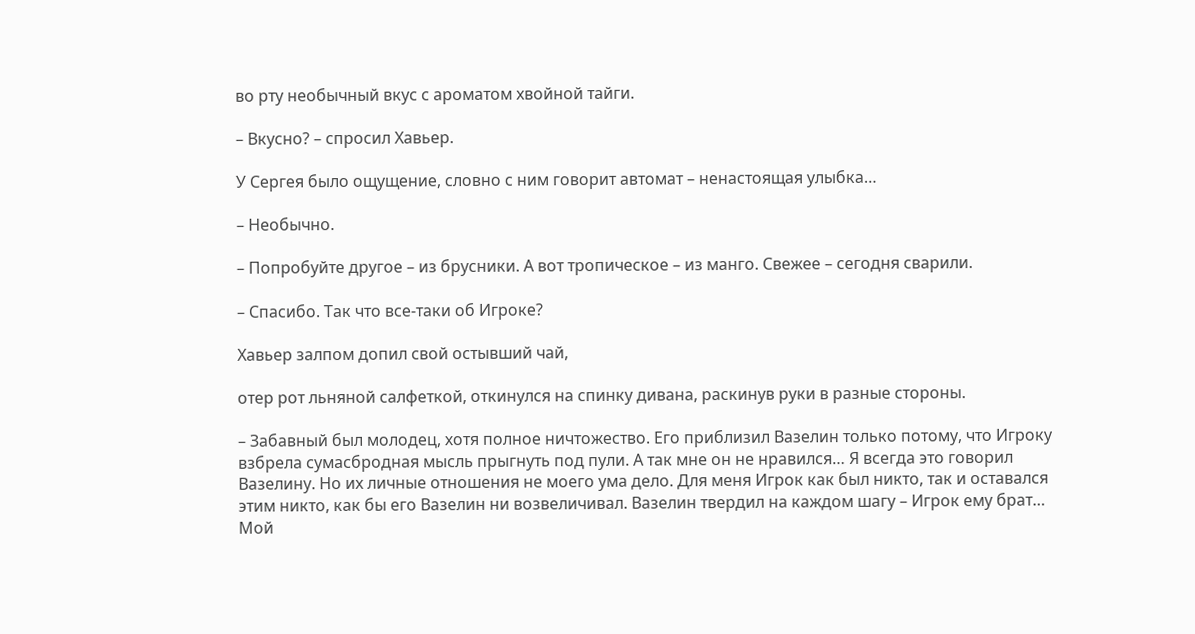во рту необычный вкус с ароматом хвойной тайги.

– Вкусно? – спросил Хавьер.

У Сергея было ощущение, словно с ним говорит автомат – ненастоящая улыбка…

– Необычно.

– Попробуйте другое – из брусники. А вот тропическое – из манго. Свежее – сегодня сварили.

– Спасибо. Так что все-таки об Игроке?

Хавьер залпом допил свой остывший чай,

отер рот льняной салфеткой, откинулся на спинку дивана, раскинув руки в разные стороны.

– Забавный был молодец, хотя полное ничтожество. Его приблизил Вазелин только потому, что Игроку взбрела сумасбродная мысль прыгнуть под пули. А так мне он не нравился… Я всегда это говорил Вазелину. Но их личные отношения не моего ума дело. Для меня Игрок как был никто, так и оставался этим никто, как бы его Вазелин ни возвеличивал. Вазелин твердил на каждом шагу – Игрок ему брат… Мой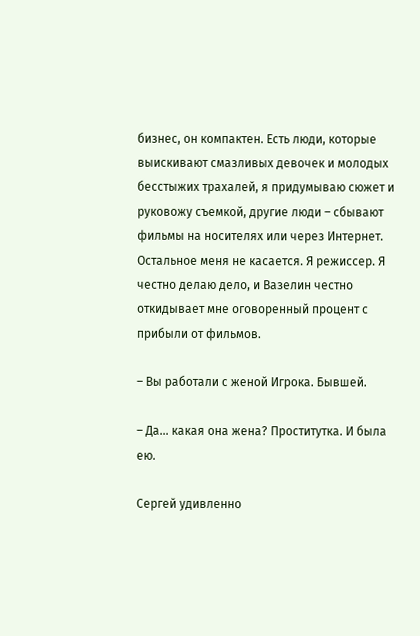бизнес, он компактен. Есть люди, которые выискивают смазливых девочек и молодых бесстыжих трахалей, я придумываю сюжет и руковожу съемкой, другие люди – сбывают фильмы на носителях или через Интернет. Остальное меня не касается. Я режиссер. Я честно делаю дело, и Вазелин честно откидывает мне оговоренный процент с прибыли от фильмов.

– Вы работали с женой Игрока. Бывшей.

– Да… какая она жена? Проститутка. И была ею.

Сергей удивленно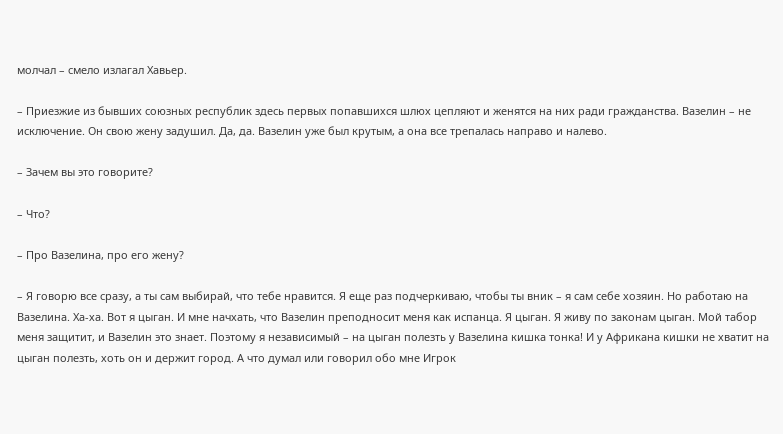молчал – смело излагал Хавьер.

– Приезжие из бывших союзных республик здесь первых попавшихся шлюх цепляют и женятся на них ради гражданства. Вазелин – не исключение. Он свою жену задушил. Да, да. Вазелин уже был крутым, а она все трепалась направо и налево.

– Зачем вы это говорите?

– Что?

– Про Вазелина, про его жену?

– Я говорю все сразу, а ты сам выбирай, что тебе нравится. Я еще раз подчеркиваю, чтобы ты вник – я сам себе хозяин. Но работаю на Вазелина. Ха-ха. Вот я цыган. И мне начхать, что Вазелин преподносит меня как испанца. Я цыган. Я живу по законам цыган. Мой табор меня защитит, и Вазелин это знает. Поэтому я независимый – на цыган полезть у Вазелина кишка тонка! И у Африкана кишки не хватит на цыган полезть, хоть он и держит город. А что думал или говорил обо мне Игрок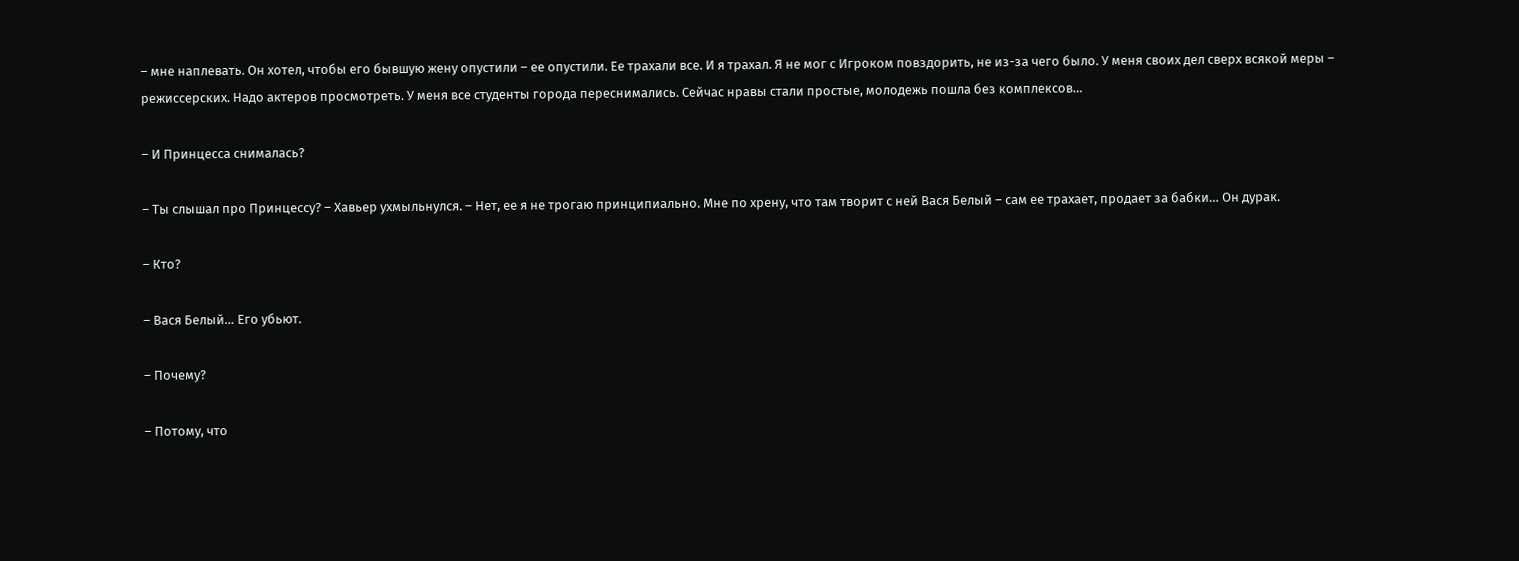– мне наплевать. Он хотел, чтобы его бывшую жену опустили – ее опустили. Ее трахали все. И я трахал. Я не мог с Игроком повздорить, не из-за чего было. У меня своих дел сверх всякой меры – режиссерских. Надо актеров просмотреть. У меня все студенты города переснимались. Сейчас нравы стали простые, молодежь пошла без комплексов…

– И Принцесса снималась?

– Ты слышал про Принцессу? – Хавьер ухмыльнулся. – Нет, ее я не трогаю принципиально. Мне по хрену, что там творит с ней Вася Белый – сам ее трахает, продает за бабки… Он дурак.

– Кто?

– Вася Белый… Его убьют.

– Почему?

– Потому, что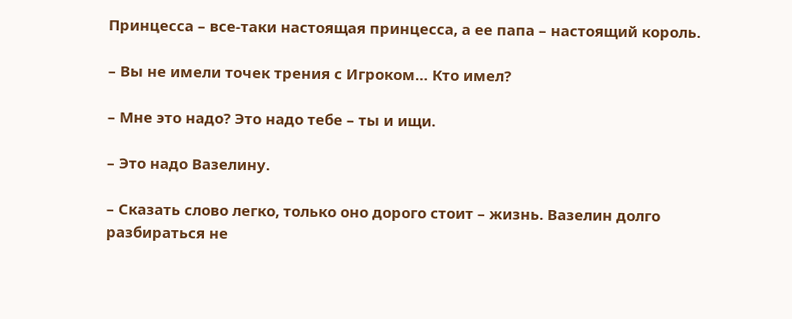Принцесса – все-таки настоящая принцесса, а ее папа – настоящий король.

– Вы не имели точек трения с Игроком… Кто имел?

– Мне это надо? Это надо тебе – ты и ищи.

– Это надо Вазелину.

– Сказать слово легко, только оно дорого стоит – жизнь. Вазелин долго разбираться не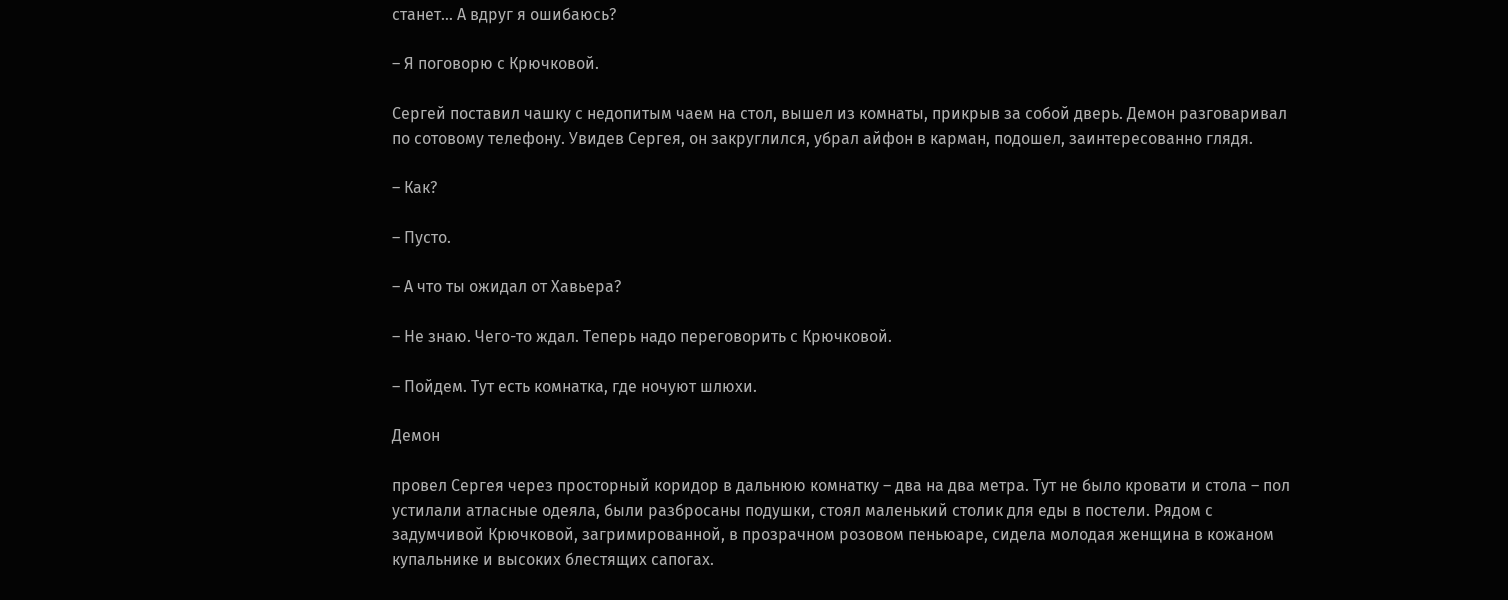станет… А вдруг я ошибаюсь?

– Я поговорю с Крючковой.

Сергей поставил чашку с недопитым чаем на стол, вышел из комнаты, прикрыв за собой дверь. Демон разговаривал по сотовому телефону. Увидев Сергея, он закруглился, убрал айфон в карман, подошел, заинтересованно глядя.

– Как?

– Пусто.

– А что ты ожидал от Хавьера?

– Не знаю. Чего-то ждал. Теперь надо переговорить с Крючковой.

– Пойдем. Тут есть комнатка, где ночуют шлюхи.

Демон

провел Сергея через просторный коридор в дальнюю комнатку – два на два метра. Тут не было кровати и стола – пол устилали атласные одеяла, были разбросаны подушки, стоял маленький столик для еды в постели. Рядом с задумчивой Крючковой, загримированной, в прозрачном розовом пеньюаре, сидела молодая женщина в кожаном купальнике и высоких блестящих сапогах.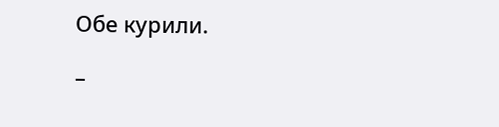Обе курили.

–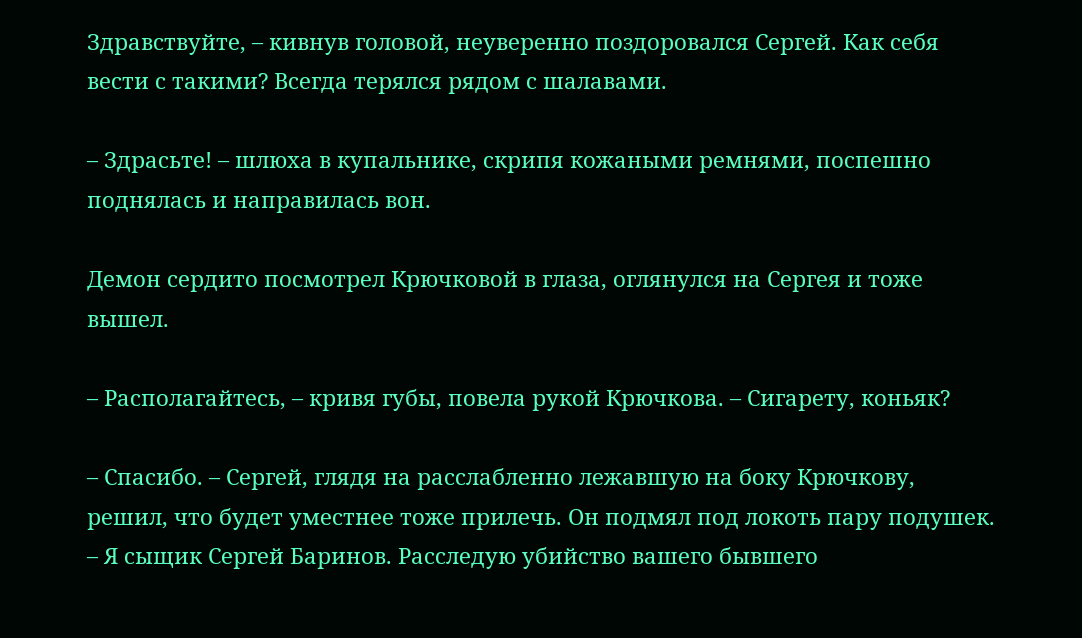Здравствуйте, – кивнув головой, неуверенно поздоровался Сергей. Как себя вести с такими? Всегда терялся рядом с шалавами.

– Здрасьте! – шлюха в купальнике, скрипя кожаными ремнями, поспешно поднялась и направилась вон.

Демон сердито посмотрел Крючковой в глаза, оглянулся на Сергея и тоже вышел.

– Располагайтесь, – кривя губы, повела рукой Крючкова. – Сигарету, коньяк?

– Спасибо. – Сергей, глядя на расслабленно лежавшую на боку Крючкову, решил, что будет уместнее тоже прилечь. Он подмял под локоть пару подушек. – Я сыщик Сергей Баринов. Расследую убийство вашего бывшего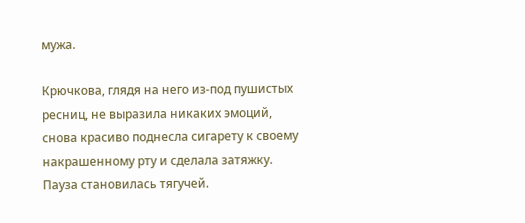мужа.

Крючкова, глядя на него из-под пушистых ресниц, не выразила никаких эмоций, снова красиво поднесла сигарету к своему накрашенному рту и сделала затяжку. Пауза становилась тягучей.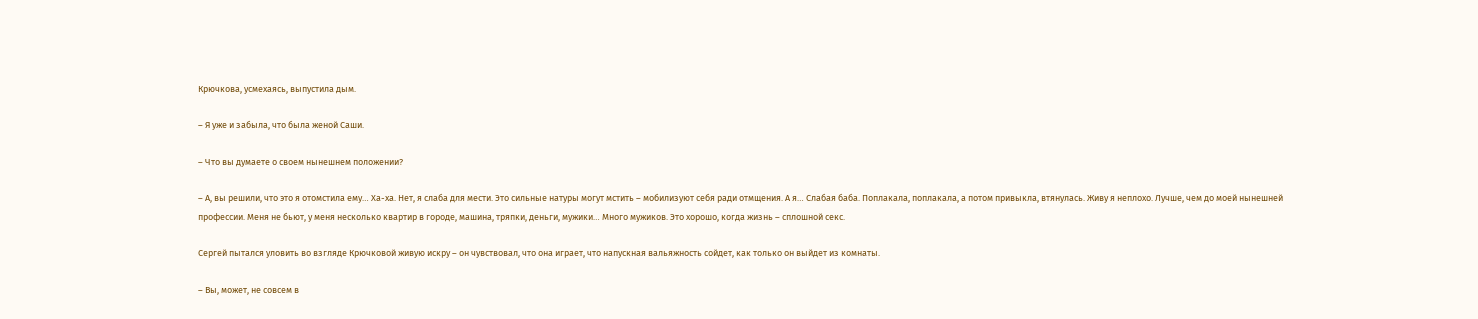Крючкова, усмехаясь, выпустила дым.

– Я уже и забыла, что была женой Саши.

– Что вы думаете о своем нынешнем положении?

– А, вы решили, что это я отомстила ему… Ха-ха. Нет, я слаба для мести. Это сильные натуры могут мстить – мобилизуют себя ради отмщения. А я… Слабая баба. Поплакала, поплакала, а потом привыкла, втянулась. Живу я неплохо. Лучше, чем до моей нынешней профессии. Меня не бьют, у меня несколько квартир в городе, машина, тряпки, деньги, мужики… Много мужиков. Это хорошо, когда жизнь – сплошной секс.

Сергей пытался уловить во взгляде Крючковой живую искру – он чувствовал, что она играет, что напускная вальяжность сойдет, как только он выйдет из комнаты.

– Вы, может, не совсем в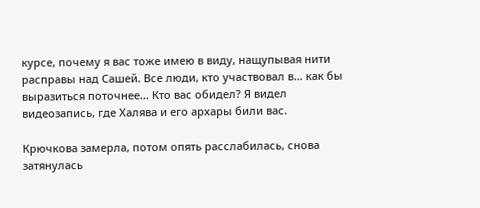курсе, почему я вас тоже имею в виду, нащупывая нити расправы над Сашей. Все люди, кто участвовал в… как бы выразиться поточнее… Кто вас обидел? Я видел видеозапись, где Халява и его архары били вас.

Крючкова замерла, потом опять расслабилась, снова затянулась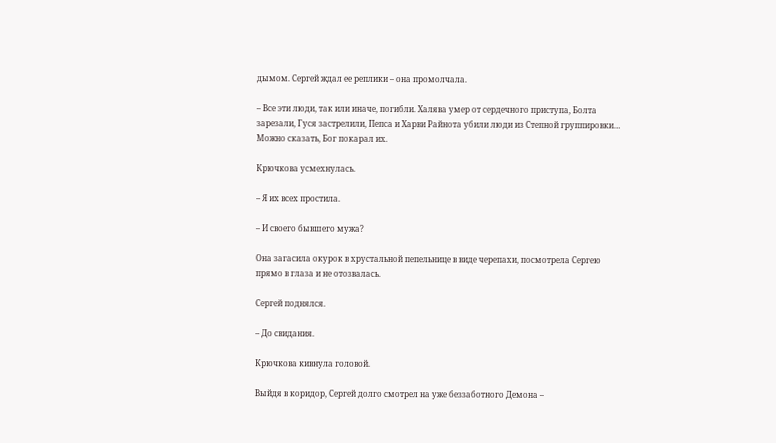дымом. Сергей ждал ее реплики – она промолчала.

– Все эти люди, так или иначе, погибли. Халява умер от сердечного приступа, Болта зарезали, Гуся застрелили, Пепса и Харви Райнота убили люди из Степной группировки… Можно сказать, Бог покарал их.

Крючкова усмехнулась.

– Я их всех простила.

– И своего бывшего мужа?

Она загасила окурок в хрустальной пепельнице в виде черепахи, посмотрела Сергею прямо в глаза и не отозвалась.

Сергей поднялся.

– До свидания.

Крючкова кивнула головой.

Выйдя в коридор, Сергей долго смотрел на уже беззаботного Демона –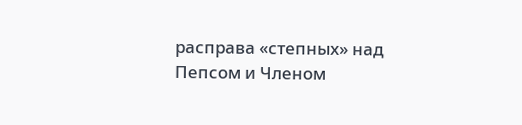расправа «степных» над Пепсом и Членом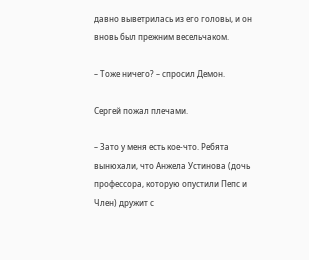давно выветрилась из его головы, и он вновь был прежним весельчаком.

– Тоже ничего? – спросил Демон.

Сергей пожал плечами.

– Зато у меня есть кое-что. Ребята вынюхали, что Анжела Устинова (дочь профессора, которую опустили Пепс и Член) дружит с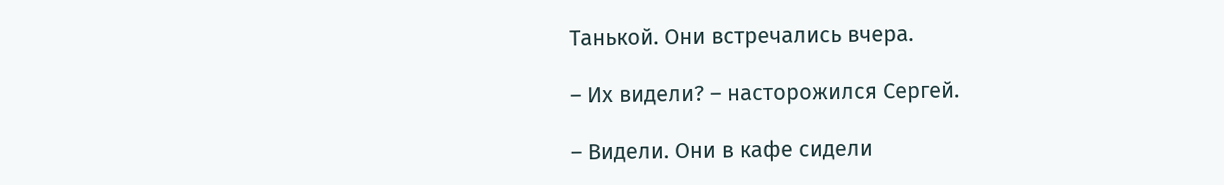Танькой. Они встречались вчера.

– Их видели? – насторожился Сергей.

– Видели. Они в кафе сидели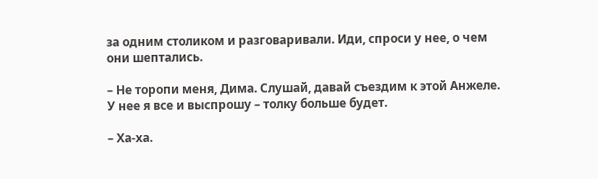за одним столиком и разговаривали. Иди, спроси у нее, о чем они шептались.

– Не торопи меня, Дима. Слушай, давай съездим к этой Анжеле. У нее я все и выспрошу – толку больше будет.

– Ха-ха.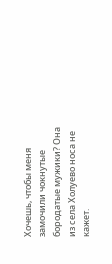Хочешь, чтобы меня замочили чокнутые бородатые мужики? Она из села Холуево носа не кажет.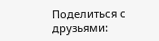Поделиться с друзьями: